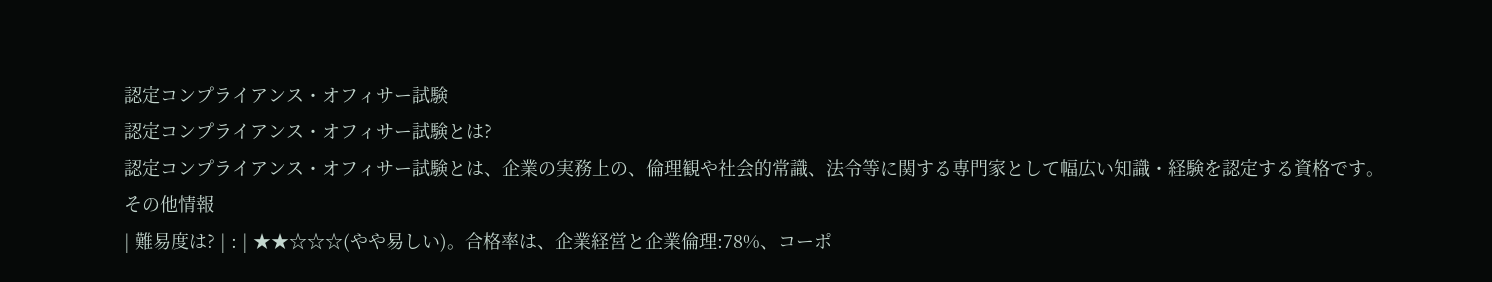認定コンプライアンス・オフィサー試験
認定コンプライアンス・オフィサー試験とは?
認定コンプライアンス・オフィサー試験とは、企業の実務上の、倫理観や社会的常識、法令等に関する専門家として幅広い知識・経験を認定する資格です。
その他情報
| 難易度は? | : | ★★☆☆☆(やや易しい)。合格率は、企業経営と企業倫理:78%、コーポ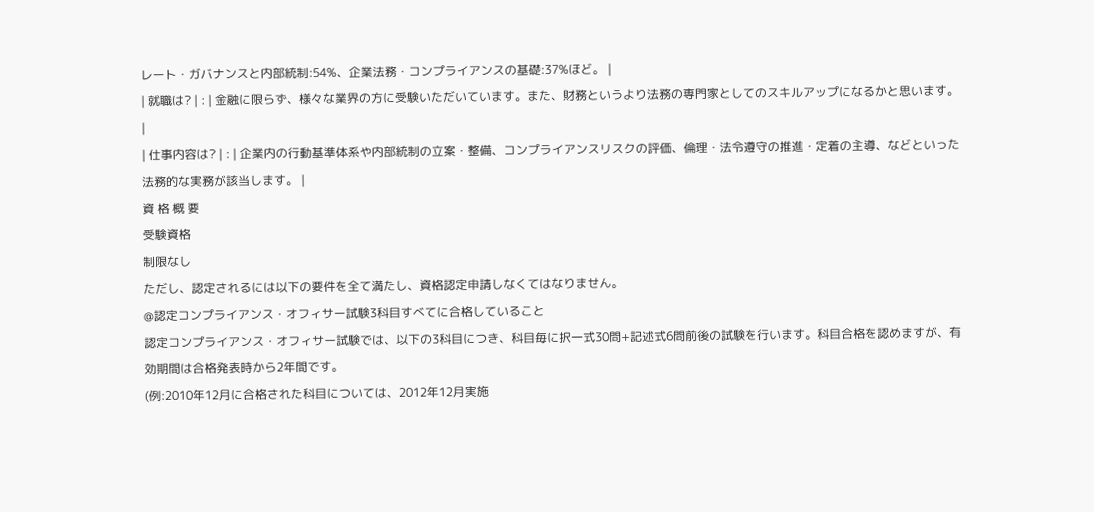レート・ガバナンスと内部統制:54%、企業法務・コンプライアンスの基礎:37%ほど。 |
| 就職は? | : | 金融に限らず、様々な業界の方に受験いただいています。また、財務というより法務の専門家としてのスキルアップになるかと思います。 |
| 仕事内容は? | : | 企業内の行動基準体系や内部統制の立案・整備、コンプライアンスリスクの評価、倫理・法令遵守の推進・定着の主導、などといった法務的な実務が該当します。 |
資 格 概 要
受験資格
制限なし
ただし、認定されるには以下の要件を全て満たし、資格認定申請しなくてはなりません。
@認定コンプライアンス・オフィサー試験3科目すべてに合格していること
認定コンプライアンス・オフィサー試験では、以下の3科目につき、科目毎に択一式30問+記述式6問前後の試験を行います。科目合格を認めますが、有効期間は合格発表時から2年間です。
(例:2010年12月に合格された科目については、2012年12月実施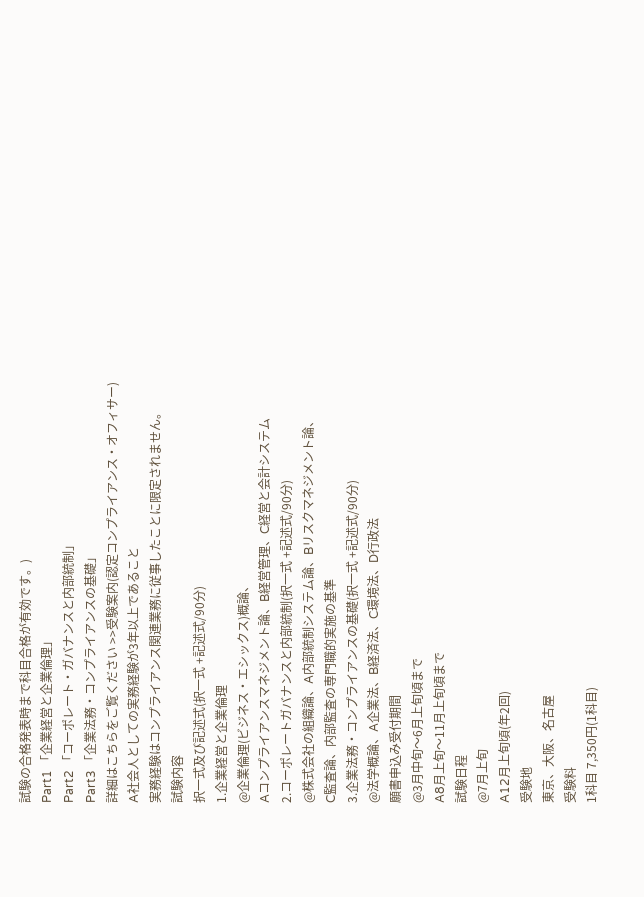試験の合格発表時まで科目合格が有効です。)
Part1 「企業経営と企業倫理」
Part2 「コーポレート・ガバナンスと内部統制」
Part3 「企業法務・コンプライアンスの基礎」
詳細はこちらをご覧ください >>受験案内(認定コンプライアンス・オフィサー)
A社会人としての実務経験が3年以上であること
実務経験はコンプライアンス関連業務に従事したことに限定されません。
試験内容
択一式及び記述式(択一式 +記述式/90分)
1.企業経営と企業倫理
@企業倫理(ビジネス・エシックス)概論、
Aコンプライアンスマネジメント論、B経営管理、C経営と会計システム
2.コーポレートガバナンスと内部統制(択一式 +記述式/90分)
@株式会社の組織論、A内部統制システム論、Bリスクマネジメント論、
C監査論、内部監査の専門職的実施の基準
3.企業法務・コンプライアンスの基礎(択一式 +記述式/90分)
@法学概論、A企業法、B経済法、C環境法、D行政法
願書申込み受付期間
@3月中旬〜6月上旬頃まで
A8月上旬〜11月上旬頃まで
試験日程
@7月上旬
A12月上旬頃(年2回)
受験地
東京、大阪、名古屋
受験料
1科目 7,350円(1科目)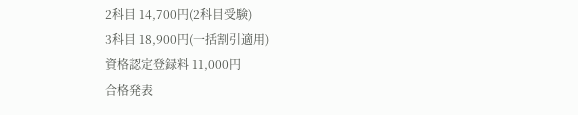2科目 14,700円(2科目受験)
3科目 18,900円(一括割引適用)
資格認定登録料 11,000円
合格発表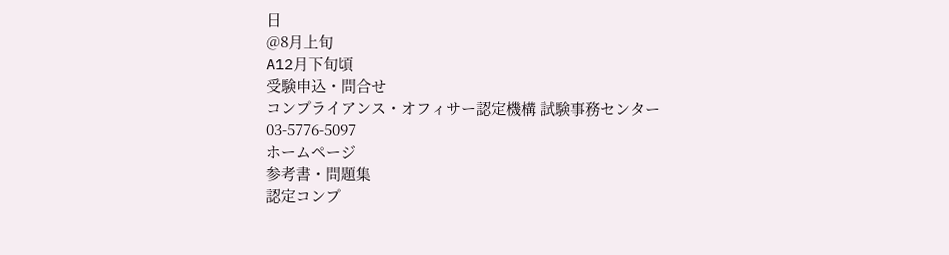日
@8月上旬
A12月下旬頃
受験申込・問合せ
コンプライアンス・オフィサー認定機構 試験事務センター 03-5776-5097
ホームページ
参考書・問題集
認定コンプ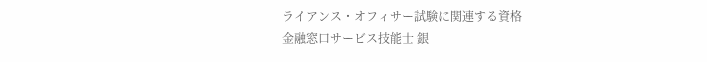ライアンス・オフィサー試験に関連する資格
金融窓口サービス技能士 銀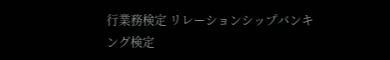行業務検定 リレーションシップバンキング検定